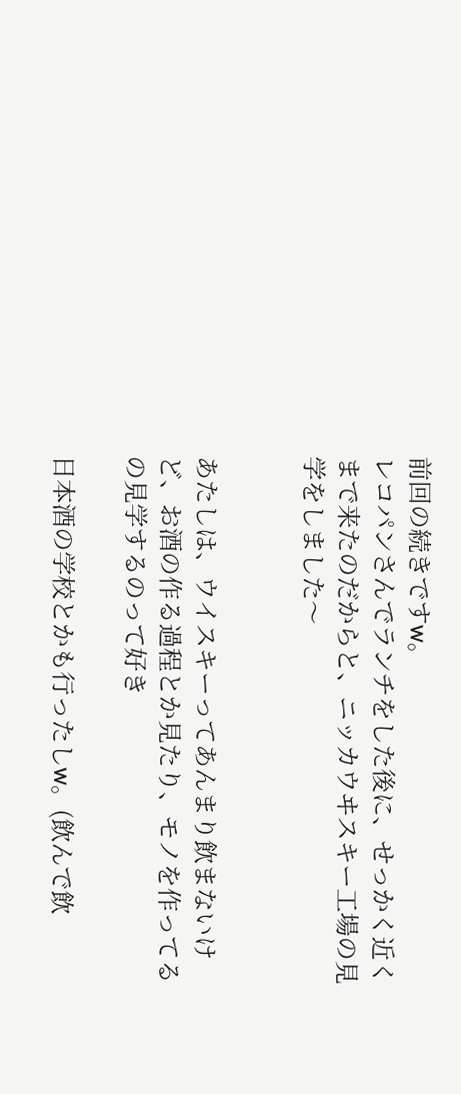前回の続きですw。
レコパンさんでランチをした後に、せっかく近くまで来たのだからと、ニッカウヰスキー工場の見学をしました〜


あたしは、ウイスキーってあんまり飲まないけど、お酒の作る過程とか見たり、モノを作ってるの見学するのって好き

日本酒の学校とかも行ったしw。(飲んで飲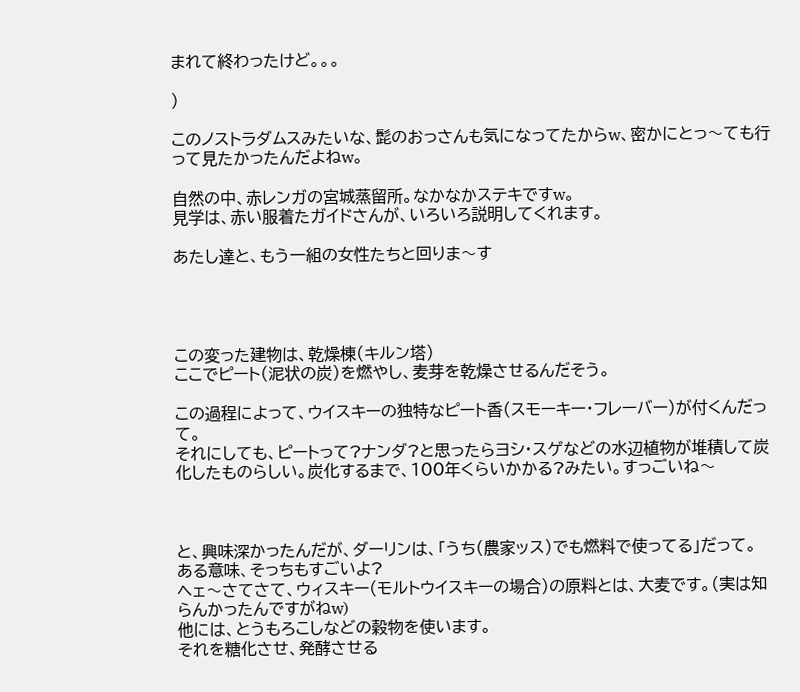まれて終わったけど。。。

)

このノストラダムスみたいな、髭のおっさんも気になってたからw、密かにとっ〜ても行って見たかったんだよねw。

自然の中、赤レンガの宮城蒸留所。なかなかステキですw。
見学は、赤い服着たガイドさんが、いろいろ説明してくれます。

あたし達と、もう一組の女性たちと回りま〜す




この変った建物は、乾燥棟(キルン塔)
ここでピート(泥状の炭)を燃やし、麦芽を乾燥させるんだそう。

この過程によって、ウイスキーの独特なピート香(スモーキー・フレーバー)が付くんだって。
それにしても、ピートって?ナンダ?と思ったらヨシ・スゲなどの水辺植物が堆積して炭化したものらしい。炭化するまで、100年くらいかかる?みたい。すっごいね〜



と、興味深かったんだが、ダーリンは、「うち(農家ッス)でも燃料で使ってる」だって。
ある意味、そっちもすごいよ?
ヘェ〜さてさて、ウィスキー(モルトウイスキーの場合)の原料とは、大麦です。(実は知らんかったんですがねw)
他には、とうもろこしなどの穀物を使います。
それを糖化させ、発酵させる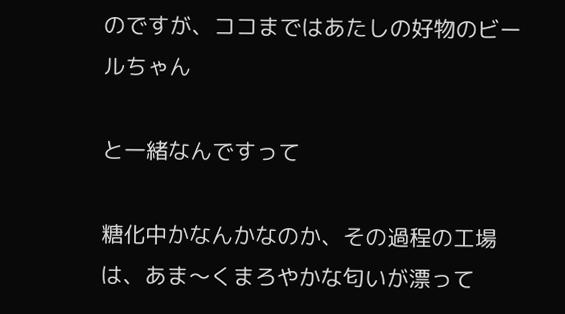のですが、ココまではあたしの好物のビールちゃん

と一緒なんですって

糖化中かなんかなのか、その過程の工場は、あま〜くまろやかな匂いが漂って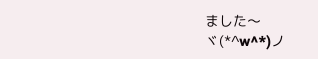ました〜
ヾ(*^w^*)ノ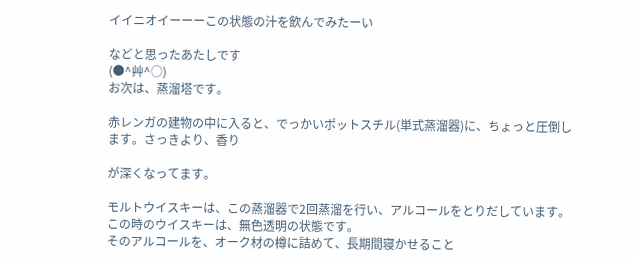イイニオイーーーこの状態の汁を飲んでみたーい

などと思ったあたしです
(●^艸^○)
お次は、蒸溜塔です。

赤レンガの建物の中に入ると、でっかいポットスチル(単式蒸溜器)に、ちょっと圧倒します。さっきより、香り

が深くなってます。

モルトウイスキーは、この蒸溜器で2回蒸溜を行い、アルコールをとりだしています。この時のウイスキーは、無色透明の状態です。
そのアルコールを、オーク材の樽に詰めて、長期間寝かせること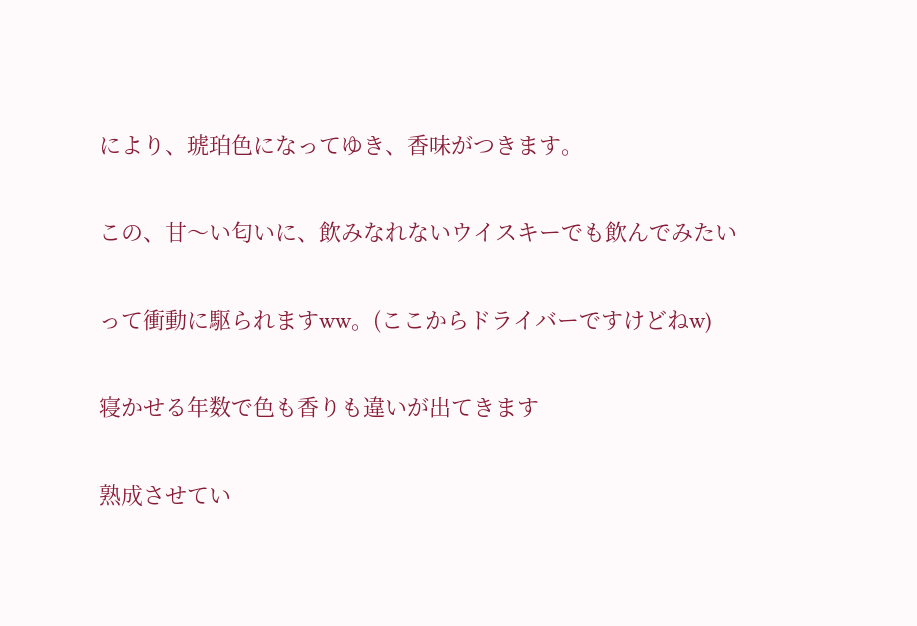により、琥珀色になってゆき、香味がつきます。

この、甘〜い匂いに、飲みなれないウイスキーでも飲んでみたい

って衝動に駆られますww。(ここからドライバーですけどねw)

寝かせる年数で色も香りも違いが出てきます

熟成させてい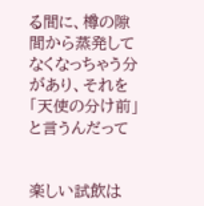る間に、樽の隙間から蒸発してなくなっちゃう分があり、それを「天使の分け前」と言うんだって


楽しい試飲は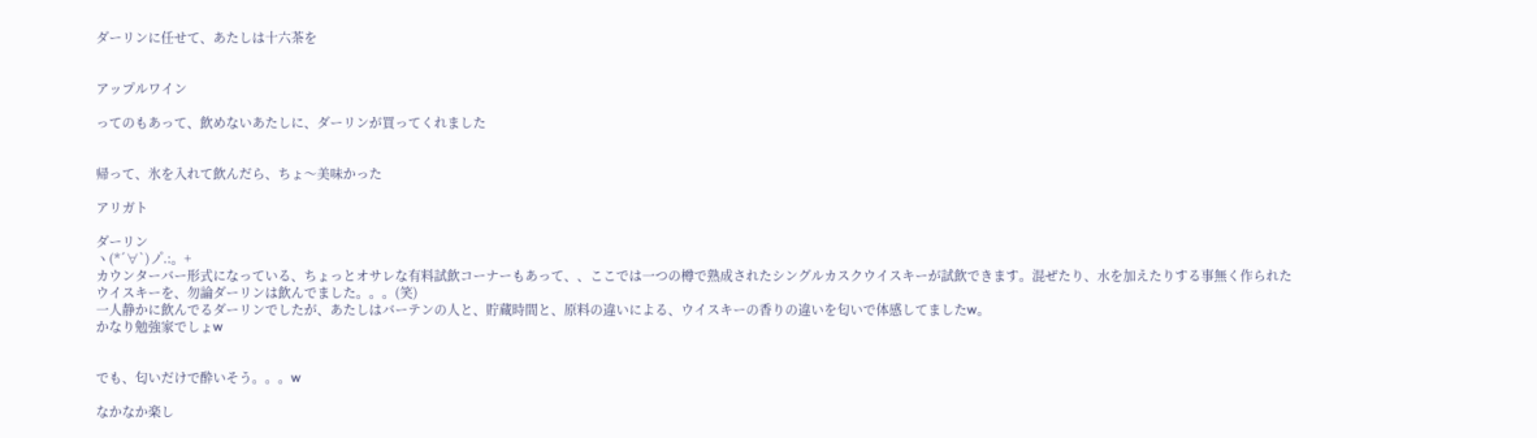ダーリンに任せて、あたしは十六茶を


アップルワイン

ってのもあって、飲めないあたしに、ダーリンが買ってくれました


帰って、氷を入れて飲んだら、ちょ〜美味かった

アリガト

ダーリン
ヽ(*´∀`)ノ゚.:。+
カウンターバー形式になっている、ちょっとオサレな有料試飲コーナーもあって、、ここでは一つの樽で熟成されたシングルカスクウイスキーが試飲できます。混ぜたり、水を加えたりする事無く作られたウイスキーを、勿論ダーリンは飲んでました。。。(笑)
一人静かに飲んでるダーリンでしたが、あたしはバーテンの人と、貯蔵時間と、原料の違いによる、ウイスキーの香りの違いを匂いで体感してましたw。
かなり勉強家でしょw


でも、匂いだけで酔いそう。。。w

なかなか楽し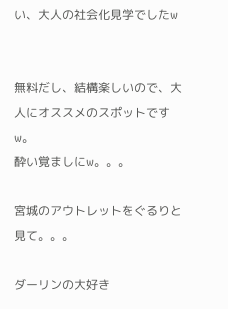い、大人の社会化見学でしたw


無料だし、結構楽しいので、大人にオススメのスポットですw。
酔い覚ましにw。。。

宮城のアウトレットをぐるりと見て。。。

ダーリンの大好き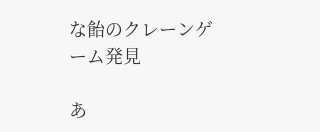な飴のクレーンゲーム発見

あ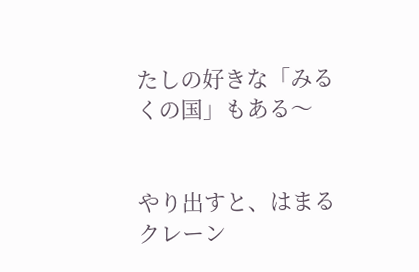たしの好きな「みるくの国」もある〜


やり出すと、はまるクレーン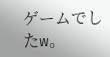ゲームでしたw。